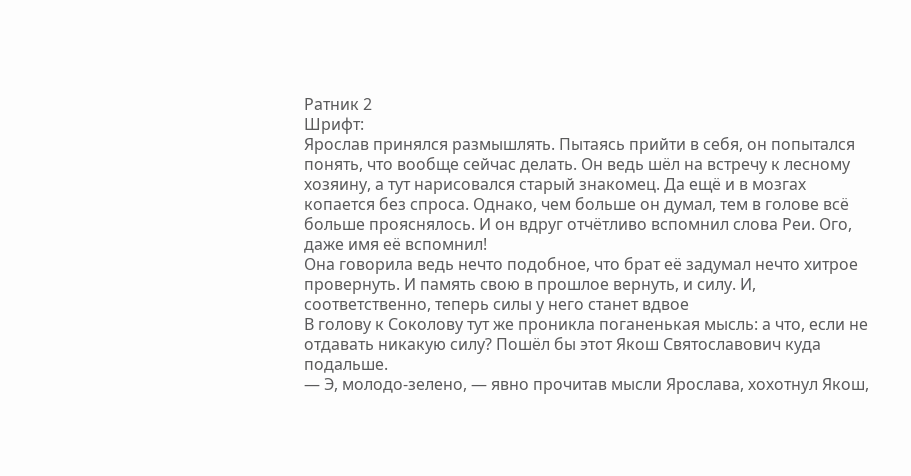Ратник 2
Шрифт:
Ярослав принялся размышлять. Пытаясь прийти в себя, он попытался понять, что вообще сейчас делать. Он ведь шёл на встречу к лесному хозяину, а тут нарисовался старый знакомец. Да ещё и в мозгах копается без спроса. Однако, чем больше он думал, тем в голове всё больше прояснялось. И он вдруг отчётливо вспомнил слова Реи. Ого, даже имя её вспомнил!
Она говорила ведь нечто подобное, что брат её задумал нечто хитрое провернуть. И память свою в прошлое вернуть, и силу. И, соответственно, теперь силы у него станет вдвое
В голову к Соколову тут же проникла поганенькая мысль: а что, если не отдавать никакую силу? Пошёл бы этот Якош Святославович куда подальше.
— Э, молодо-зелено, — явно прочитав мысли Ярослава, хохотнул Якош,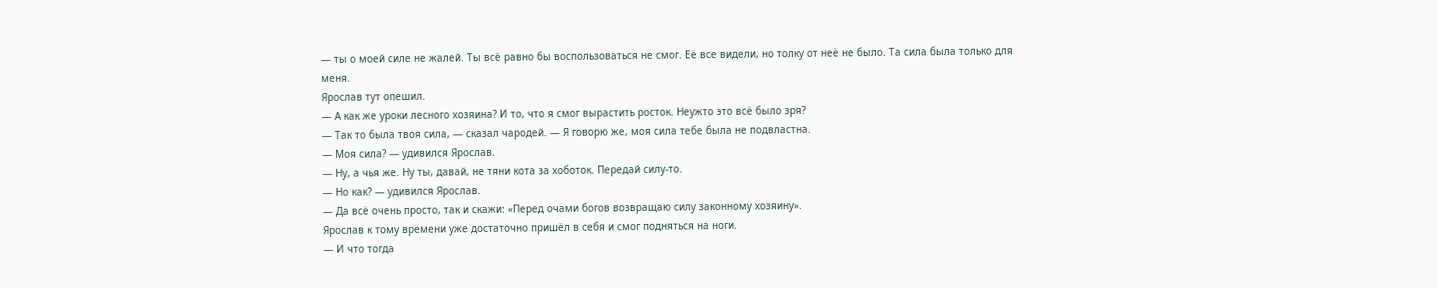— ты о моей силе не жалей. Ты всё равно бы воспользоваться не смог. Её все видели, но толку от неё не было. Та сила была только для меня.
Ярослав тут опешил.
— А как же уроки лесного хозяина? И то, что я смог вырастить росток. Неужто это всё было зря?
— Так то была твоя сила, — сказал чародей. — Я говорю же, моя сила тебе была не подвластна.
— Моя сила? — удивился Ярослав.
— Ну, а чья же. Ну ты, давай, не тяни кота за хоботок. Передай силу-то.
— Но как? — удивился Ярослав.
— Да всё очень просто, так и скажи: «Перед очами богов возвращаю силу законному хозяину».
Ярослав к тому времени уже достаточно пришёл в себя и смог подняться на ноги.
— И что тогда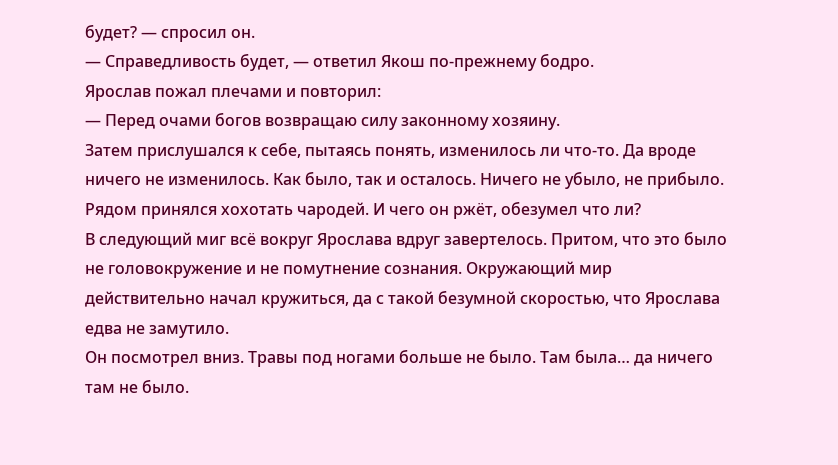будет? — спросил он.
— Справедливость будет, — ответил Якош по-прежнему бодро.
Ярослав пожал плечами и повторил:
— Перед очами богов возвращаю силу законному хозяину.
Затем прислушался к себе, пытаясь понять, изменилось ли что-то. Да вроде ничего не изменилось. Как было, так и осталось. Ничего не убыло, не прибыло. Рядом принялся хохотать чародей. И чего он ржёт, обезумел что ли?
В следующий миг всё вокруг Ярослава вдруг завертелось. Притом, что это было не головокружение и не помутнение сознания. Окружающий мир действительно начал кружиться, да с такой безумной скоростью, что Ярослава едва не замутило.
Он посмотрел вниз. Травы под ногами больше не было. Там была… да ничего там не было.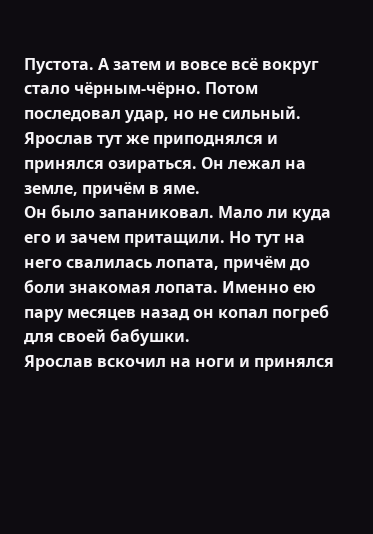Пустота. А затем и вовсе всё вокруг стало чёрным-чёрно. Потом последовал удар, но не сильный. Ярослав тут же приподнялся и принялся озираться. Он лежал на земле, причём в яме.
Он было запаниковал. Мало ли куда его и зачем притащили. Но тут на него свалилась лопата, причём до боли знакомая лопата. Именно ею пару месяцев назад он копал погреб для своей бабушки.
Ярослав вскочил на ноги и принялся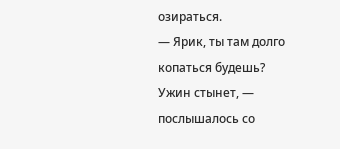озираться.
— Ярик, ты там долго копаться будешь? Ужин стынет, — послышалось со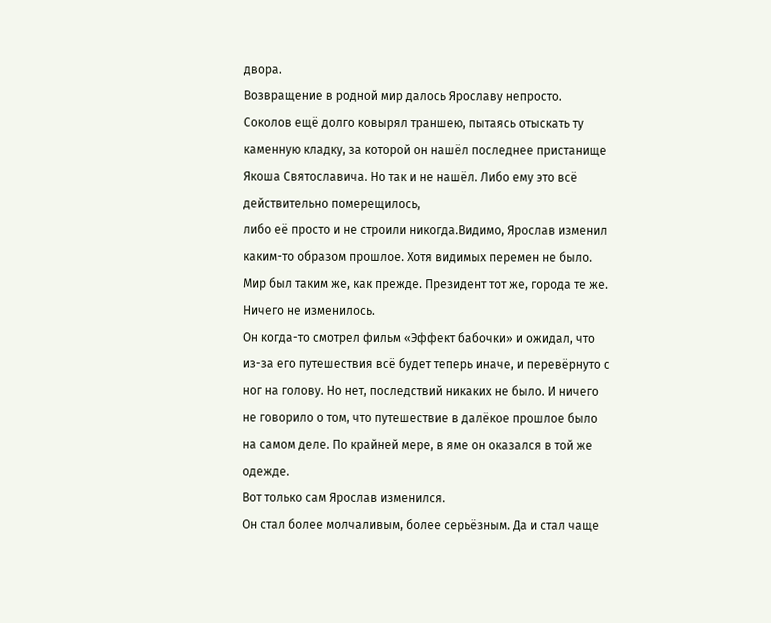двора.
Возвращение в родной мир далось Ярославу непросто.
Соколов ещё долго ковырял траншею, пытаясь отыскать ту каменную кладку, за которой он нашёл последнее пристанище Якоша Святославича. Но так и не нашёл. Либо ему это всё действительно померещилось,
либо её просто и не строили никогда.Видимо, Ярослав изменил каким-то образом прошлое. Хотя видимых перемен не было. Мир был таким же, как прежде. Президент тот же, города те же. Ничего не изменилось.
Он когда-то смотрел фильм «Эффект бабочки» и ожидал, что из-за его путешествия всё будет теперь иначе, и перевёрнуто с ног на голову. Но нет, последствий никаких не было. И ничего не говорило о том, что путешествие в далёкое прошлое было на самом деле. По крайней мере, в яме он оказался в той же одежде.
Вот только сам Ярослав изменился.
Он стал более молчаливым, более серьёзным. Да и стал чаще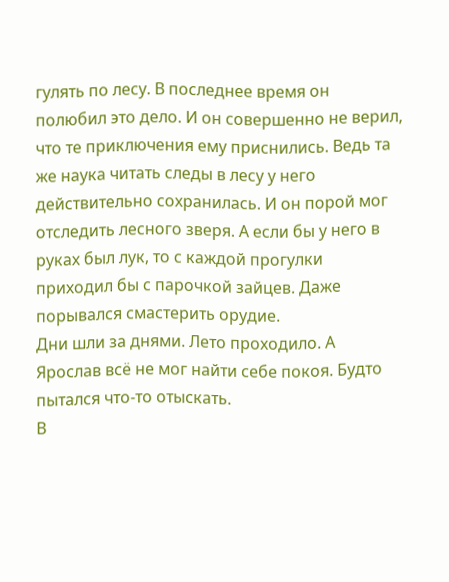гулять по лесу. В последнее время он полюбил это дело. И он совершенно не верил, что те приключения ему приснились. Ведь та же наука читать следы в лесу у него действительно сохранилась. И он порой мог отследить лесного зверя. А если бы у него в руках был лук, то с каждой прогулки приходил бы с парочкой зайцев. Даже порывался смастерить орудие.
Дни шли за днями. Лето проходило. А Ярослав всё не мог найти себе покоя. Будто пытался что-то отыскать.
В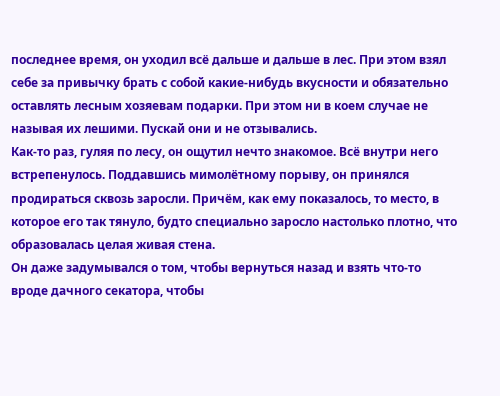последнее время, он уходил всё дальше и дальше в лес. При этом взял себе за привычку брать с собой какие-нибудь вкусности и обязательно оставлять лесным хозяевам подарки. При этом ни в коем случае не называя их лешими. Пускай они и не отзывались.
Как-то раз, гуляя по лесу, он ощутил нечто знакомое. Всё внутри него встрепенулось. Поддавшись мимолётному порыву, он принялся продираться сквозь заросли. Причём, как ему показалось, то место, в которое его так тянуло, будто специально заросло настолько плотно, что образовалась целая живая стена.
Он даже задумывался о том, чтобы вернуться назад и взять что-то вроде дачного секатора, чтобы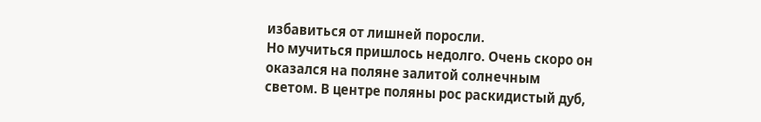избавиться от лишней поросли.
Но мучиться пришлось недолго. Очень скоро он оказался на поляне залитой солнечным светом. В центре поляны рос раскидистый дуб,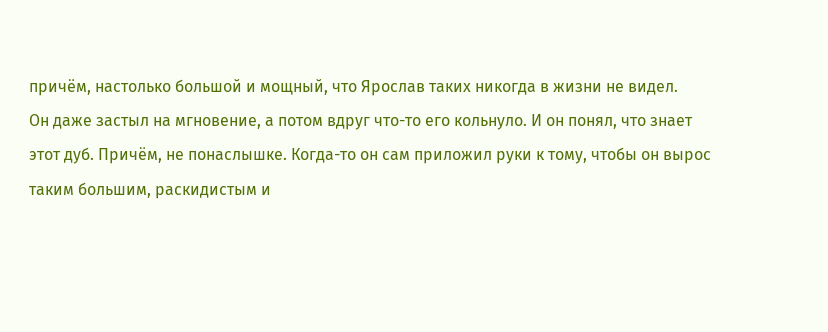причём, настолько большой и мощный, что Ярослав таких никогда в жизни не видел.
Он даже застыл на мгновение, а потом вдруг что-то его кольнуло. И он понял, что знает этот дуб. Причём, не понаслышке. Когда-то он сам приложил руки к тому, чтобы он вырос таким большим, раскидистым и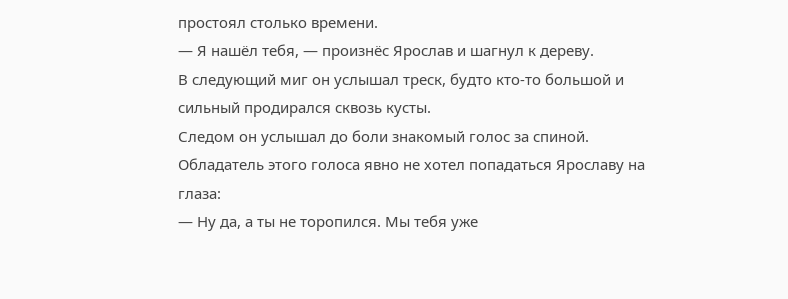простоял столько времени.
— Я нашёл тебя, — произнёс Ярослав и шагнул к дереву.
В следующий миг он услышал треск, будто кто-то большой и сильный продирался сквозь кусты.
Следом он услышал до боли знакомый голос за спиной. Обладатель этого голоса явно не хотел попадаться Ярославу на глаза:
— Ну да, а ты не торопился. Мы тебя уже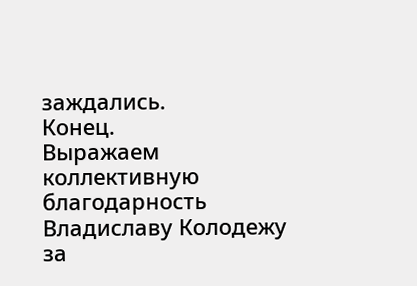заждались.
Конец.
Выражаем коллективную благодарность Владиславу Колодежу за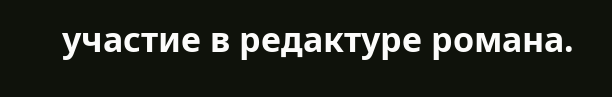участие в редактуре романа.